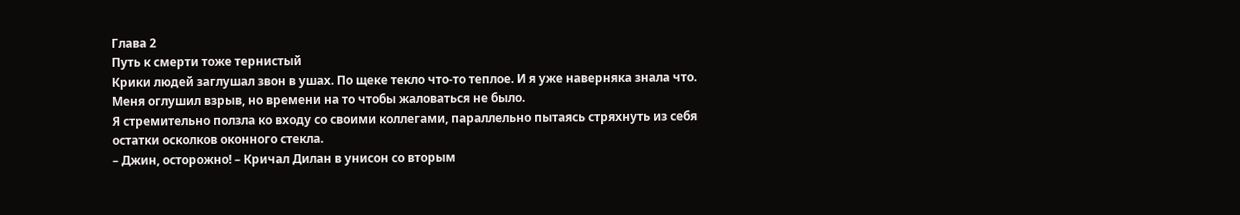Глава 2
Путь к смерти тоже тернистый
Крики людей заглушал звон в ушах. По щеке текло что-то теплое. И я уже наверняка знала что. Меня оглушил взрыв, но времени на то чтобы жаловаться не было.
Я стремительно ползла ко входу со своими коллегами, параллельно пытаясь стряхнуть из себя остатки осколков оконного стекла.
– Джин, осторожно! – Кричал Дилан в унисон со вторым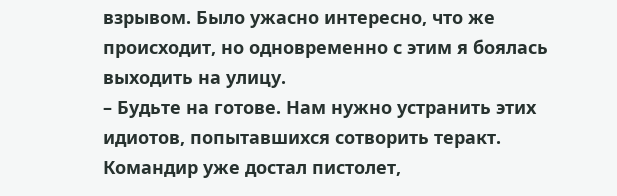взрывом. Было ужасно интересно, что же происходит, но одновременно с этим я боялась выходить на улицу.
– Будьте на готове. Нам нужно устранить этих идиотов, попытавшихся сотворить теракт.
Командир уже достал пистолет,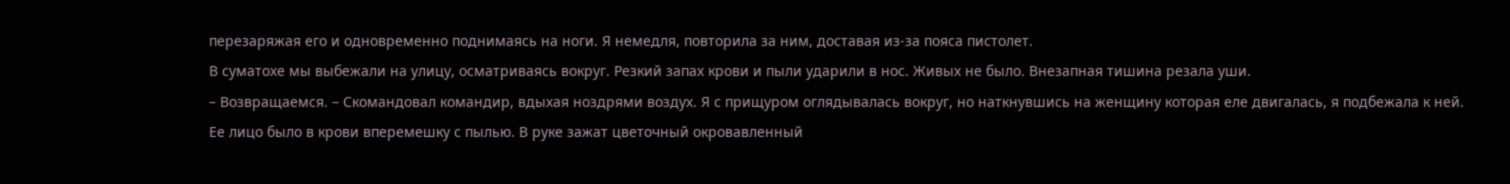перезаряжая его и одновременно поднимаясь на ноги. Я немедля, повторила за ним, доставая из-за пояса пистолет.
В суматохе мы выбежали на улицу, осматриваясь вокруг. Резкий запах крови и пыли ударили в нос. Живых не было. Внезапная тишина резала уши.
– Возвращаемся. – Скомандовал командир, вдыхая ноздрями воздух. Я с прищуром оглядывалась вокруг, но наткнувшись на женщину которая еле двигалась, я подбежала к ней.
Ее лицо было в крови вперемешку с пылью. В руке зажат цветочный окровавленный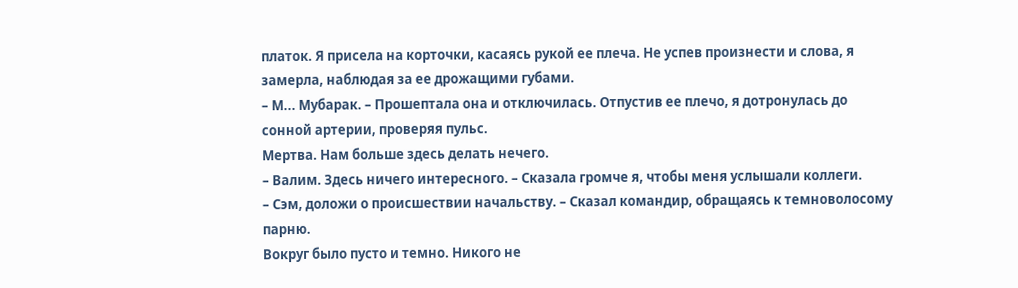платок. Я присела на корточки, касаясь рукой ее плеча. Не успев произнести и слова, я замерла, наблюдая за ее дрожащими губами.
– М... Мубарак. – Прошептала она и отключилась. Отпустив ее плечо, я дотронулась до сонной артерии, проверяя пульс.
Мертва. Нам больше здесь делать нечего.
– Валим. Здесь ничего интересного. – Сказала громче я, чтобы меня услышали коллеги.
– Сэм, доложи о происшествии начальству. – Сказал командир, обращаясь к темноволосому парню.
Вокруг было пусто и темно. Никого не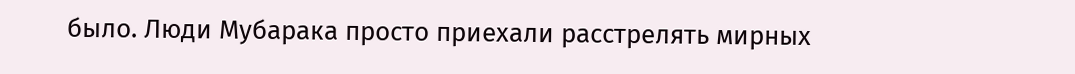было. Люди Мубарака просто приехали расстрелять мирных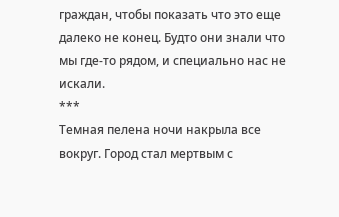граждан, чтобы показать что это еще далеко не конец. Будто они знали что мы где-то рядом, и специально нас не искали.
***
Темная пелена ночи накрыла все вокруг. Город стал мертвым с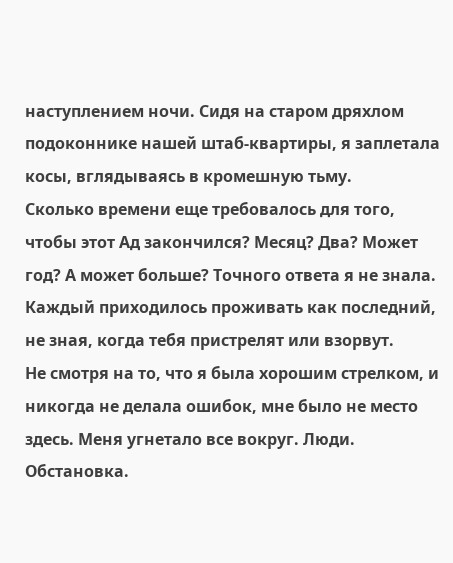наступлением ночи. Сидя на старом дряхлом подоконнике нашей штаб-квартиры, я заплетала косы, вглядываясь в кромешную тьму.
Сколько времени еще требовалось для того, чтобы этот Ад закончился? Месяц? Два? Может год? А может больше? Точного ответа я не знала. Каждый приходилось проживать как последний, не зная, когда тебя пристрелят или взорвут.
Не смотря на то, что я была хорошим стрелком, и никогда не делала ошибок, мне было не место здесь. Меня угнетало все вокруг. Люди. Обстановка.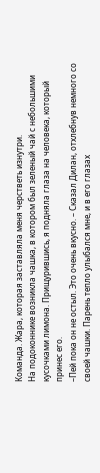Команда. Жара, которая заставляла меня черстветь изнутри.
На подоконнике возникла чашка, в котором был зеленый чай с небольшими кусочками лимона. Прищурившись, я подняла глаза на человека, который принес его.
–Пей пока он не остыл. Это очень вкусно. – Сказал Дилан, отхлебнув немного со своей чашки. Парень тепло улыбался мне, и в его глазах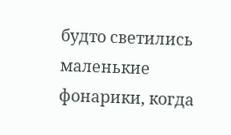будто светились маленькие фонарики, когда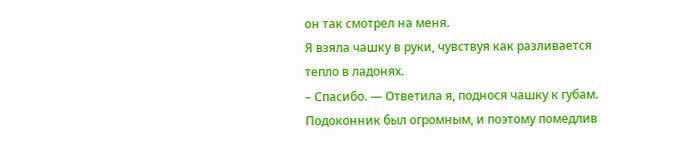он так смотрел на меня.
Я взяла чашку в руки, чувствуя как разливается тепло в ладонях.
– Спасибо. — Ответила я, поднося чашку к губам. Подоконник был огромным, и поэтому помедлив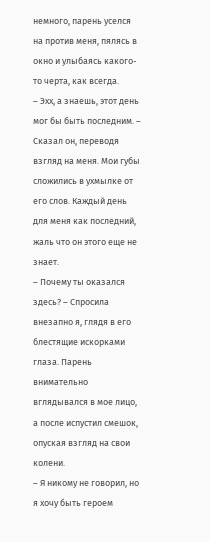немного, парень уселся на против меня, пялясь в окно и улыбаясь какого-то черта, как всегда.
– Эхх, а знаешь, этот день мог бы быть последним. – Сказал он, переводя взгляд на меня. Мои губы сложились в ухмылке от его слов. Каждый день для меня как последний, жаль что он этого еще не знает.
– Почему ты оказался здесь? – Спросила внезапно я, глядя в его блестящие искорками глаза. Парень внимательно вглядывался в мое лицо, а после испустил смешок, опуская взгляд на свои колени.
– Я никому не говорил, но я хочу быть героем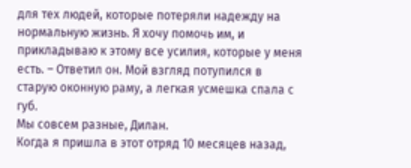для тех людей, которые потеряли надежду на нормальную жизнь. Я хочу помочь им, и прикладываю к этому все усилия, которые у меня есть. – Ответил он. Мой взгляд потупился в старую оконную раму, а легкая усмешка спала с губ.
Мы совсем разные, Дилан.
Когда я пришла в этот отряд 10 месяцев назад,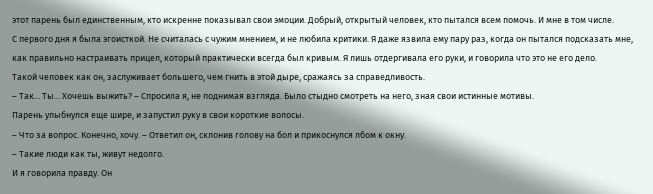этот парень был единственным, кто искренне показывал свои эмоции. Добрый, открытый человек, кто пытался всем помочь. И мне в том числе.
С первого дня я была эгоисткой. Не считалась с чужим мнением, и не любила критики. Я даже язвила ему пару раз, когда он пытался подсказать мне, как правильно настраивать прицел, который практически всегда был кривым. Я лишь отдергивала его руки, и говорила что это не его дело.
Такой человек как он, заслуживает большего, чем гнить в этой дыре, сражаясь за справедливость.
– Так... Ты... Хочешь выжить? – Спросила я, не поднимая взгляда. Было стыдно смотреть на него, зная свои истинные мотивы.
Парень улыбнулся еще шире, и запустил руку в свои короткие волосы.
– Что за вопрос. Конечно, хочу. – Ответил он, склонив голову на бол и прикоснулся лбом к окну.
– Такие люди как ты, живут недолго.
И я говорила правду. Он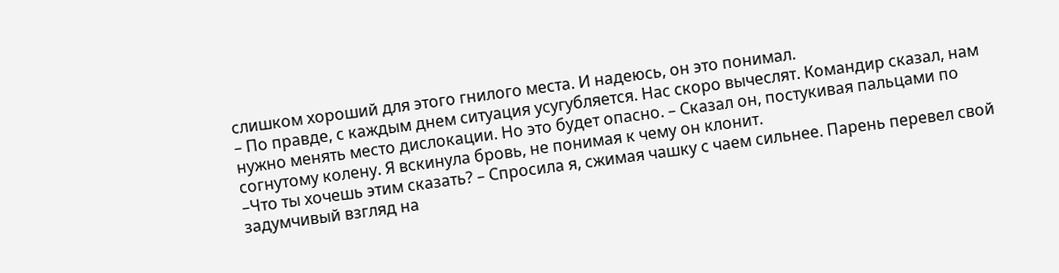слишком хороший для этого гнилого места. И надеюсь, он это понимал.
– По правде, с каждым днем ситуация усугубляется. Нас скоро вычеслят. Командир сказал, нам нужно менять место дислокации. Но это будет опасно. – Сказал он, постукивая пальцами по согнутому колену. Я вскинула бровь, не понимая к чему он клонит.
–Что ты хочешь этим сказать? – Спросила я, сжимая чашку с чаем сильнее. Парень перевел свой задумчивый взгляд на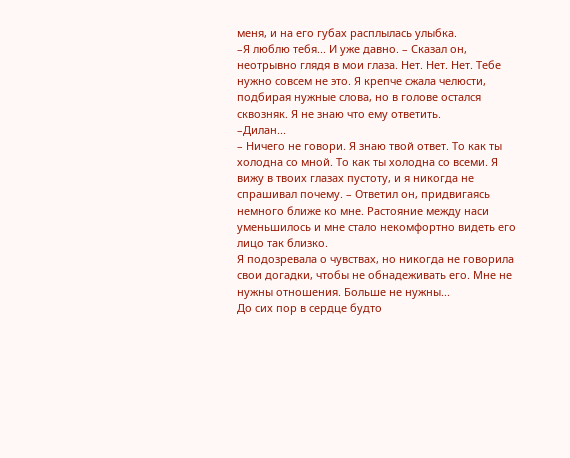меня, и на его губах расплылась улыбка.
–Я люблю тебя... И уже давно. – Сказал он, неотрывно глядя в мои глаза. Нет. Нет. Нет. Тебе нужно совсем не это. Я крепче сжала челюсти, подбирая нужные слова, но в голове остался сквозняк. Я не знаю что ему ответить.
–Дилан...
– Ничего не говори. Я знаю твой ответ. То как ты холодна со мной. То как ты холодна со всеми. Я вижу в твоих глазах пустоту, и я никогда не спрашивал почему. – Ответил он, придвигаясь немного ближе ко мне. Растояние между наси уменьшилось и мне стало некомфортно видеть его лицо так близко.
Я подозревала о чувствах, но никогда не говорила свои догадки, чтобы не обнадеживать его. Мне не нужны отношения. Больше не нужны...
До сих пор в сердце будто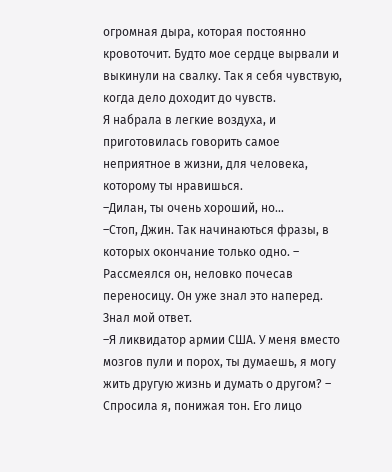огромная дыра, которая постоянно кровоточит. Будто мое сердце вырвали и выкинули на свалку. Так я себя чувствую, когда дело доходит до чувств.
Я набрала в легкие воздуха, и приготовилась говорить самое неприятное в жизни, для человека, которому ты нравишься.
–Дилан, ты очень хороший, но...
–Стоп, Джин. Так начинаються фразы, в которых окончание только одно. – Рассмеялся он, неловко почесав переносицу. Он уже знал это наперед. Знал мой ответ.
–Я ликвидатор армии США. У меня вместо мозгов пули и порох, ты думаешь, я могу жить другую жизнь и думать о другом? – Спросила я, понижая тон. Его лицо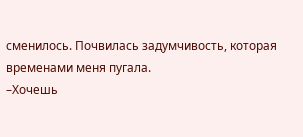сменилось. Почвилась задумчивость, которая временами меня пугала.
–Хочешь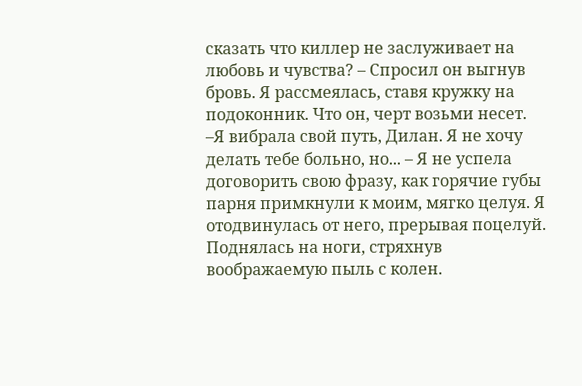сказать что киллер не заслуживает на любовь и чувства? – Спросил он выгнув бровь. Я рассмеялась, ставя кружку на подоконник. Что он, черт возьми несет.
–Я вибрала свой путь, Дилан. Я не хочу делать тебе больно, но... – Я не успела договорить свою фразу, как горячие губы парня примкнули к моим, мягко целуя. Я отодвинулась от него, прерывая поцелуй. Поднялась на ноги, стряхнув воображаемую пыль с колен.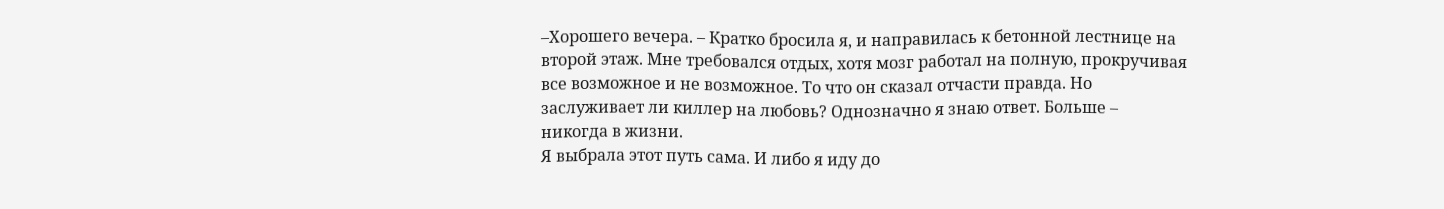–Хорошего вечера. – Кратко бросила я, и направилась к бетонной лестнице на второй этаж. Мне требовался отдых, хотя мозг работал на полную, прокручивая все возможное и не возможное. То что он сказал отчасти правда. Но заслуживает ли киллер на любовь? Однозначно я знаю ответ. Больше – никогда в жизни.
Я выбрала этот путь сама. И либо я иду до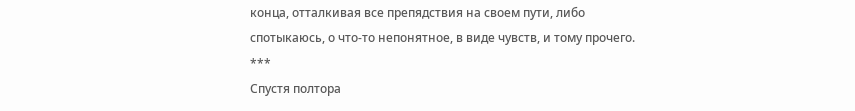конца, отталкивая все препядствия на своем пути, либо спотыкаюсь, о что-то непонятное, в виде чувств, и тому прочего.
***
Спустя полтора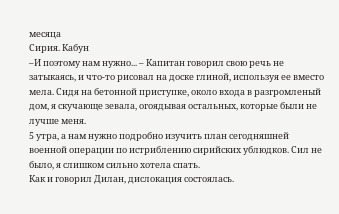месяца
Сирия. Кабун
–И поэтому нам нужно... – Капитан говорил свою речь не затыкаясь, и что-то рисовал на доске глиной, используя ее вместо мела. Сидя на бетонной приступке, около входа в разгромленый дом, я скучающе зевала, огоядывая остальных, которые были не лучше меня.
5 утра, а нам нужно подробно изучить план сегодняшней военной операции по истриблению сирийских ублюдков. Сил не было, я слишком сильно хотела спать.
Как и говорил Дилан, дислокация состоялась.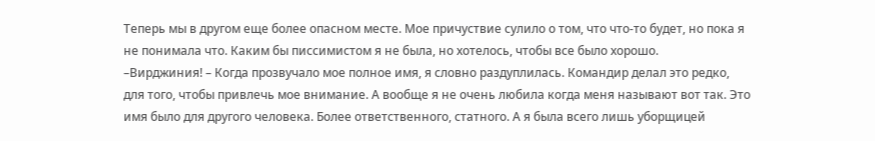Теперь мы в другом еще более опасном месте. Мое причуствие сулило о том, что что-то будет, но пока я не понимала что. Каким бы писсимистом я не была, но хотелось, чтобы все было хорошо.
–Вирджиния! – Когда прозвучало мое полное имя, я словно раздуплилась. Командир делал это редко, для того, чтобы привлечь мое внимание. А вообще я не очень любила когда меня называют вот так. Это имя было для другого человека. Более ответственного, статного. А я была всего лишь уборщицей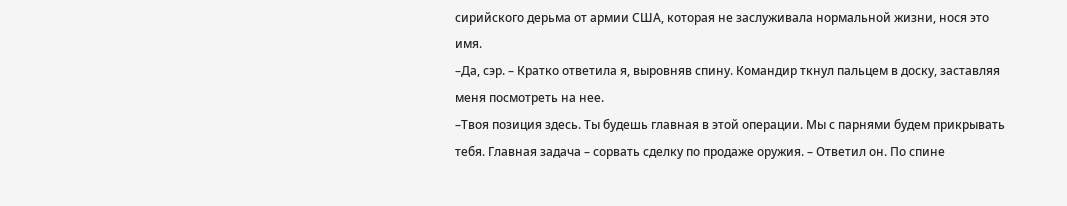сирийского дерьма от армии США, которая не заслуживала нормальной жизни, нося это имя.
–Да, сэр. – Кратко ответила я, выровняв спину. Командир ткнул пальцем в доску, заставляя меня посмотреть на нее.
–Твоя позиция здесь. Ты будешь главная в этой операции. Мы с парнями будем прикрывать тебя. Главная задача – сорвать сделку по продаже оружия. – Ответил он. По спине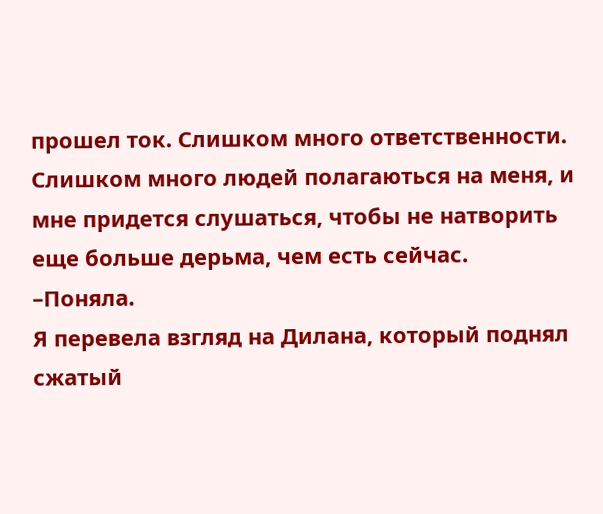прошел ток. Слишком много ответственности. Слишком много людей полагаються на меня, и мне придется слушаться, чтобы не натворить еще больше дерьма, чем есть сейчас.
–Поняла.
Я перевела взгляд на Дилана, который поднял сжатый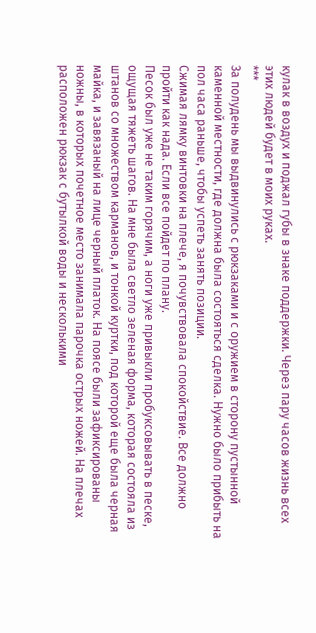кулак в воздух и поджал губы в знаке поддержки. Через пару часов жизнь всех этих людей будет в моих руках.
***
За полудень мы выдвинулись с рюкзаками и с оружием в сторону пустынной каменной местности, где должна была состояться сделка. Нужно было прибыть на пол часа раньше, чтобы успеть занять позиции.
Сжимая лямку винтовки на плече, я почувствовала спокойствие. Все должно пройти как нада. Если все пойдет по плану.
Песок был уже не таким горячим, а ноги уже привыкли пробуксовывать в песке, ощущая тяжеть шагов. На мне была светло зеленая форма, которая состояла из штанов со множеством карманов, и тонкой куртки, под которой еще была черная майка, и завязаный на лице черный платок. На поясе были зафиксированы ножны, в которых почетное место занимала парочка острых ножей. На плечах расположен рюкзак с бутылкой воды и несколькими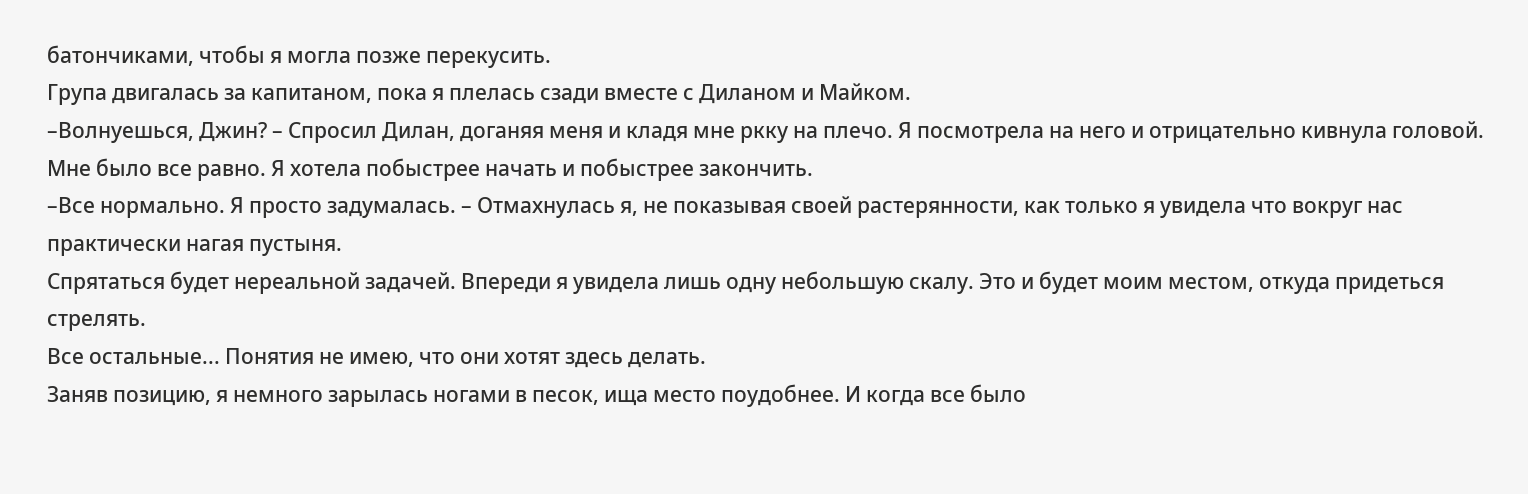батончиками, чтобы я могла позже перекусить.
Група двигалась за капитаном, пока я плелась сзади вместе с Диланом и Майком.
–Волнуешься, Джин? – Спросил Дилан, доганяя меня и кладя мне ркку на плечо. Я посмотрела на него и отрицательно кивнула головой. Мне было все равно. Я хотела побыстрее начать и побыстрее закончить.
–Все нормально. Я просто задумалась. – Отмахнулась я, не показывая своей растерянности, как только я увидела что вокруг нас практически нагая пустыня.
Спрятаться будет нереальной задачей. Впереди я увидела лишь одну небольшую скалу. Это и будет моим местом, откуда придеться стрелять.
Все остальные... Понятия не имею, что они хотят здесь делать.
Заняв позицию, я немного зарылась ногами в песок, ища место поудобнее. И когда все было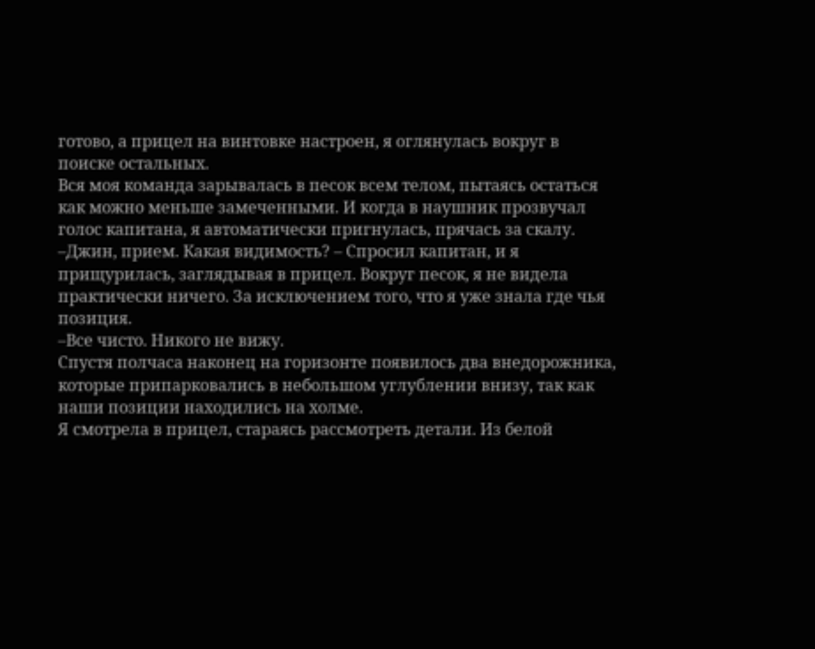готово, а прицел на винтовке настроен, я оглянулась вокруг в поиске остальных.
Вся моя команда зарывалась в песок всем телом, пытаясь остаться как можно меньше замеченными. И когда в наушник прозвучал голос капитана, я автоматически пригнулась, прячась за скалу.
–Джин, прием. Какая видимость? – Спросил капитан, и я прищурилась, заглядывая в прицел. Вокруг песок, я не видела практически ничего. За исключением того, что я уже знала где чья позиция.
–Все чисто. Никого не вижу.
Спустя полчаса наконец на горизонте появилось два внедорожника, которые припарковались в небольшом углублении внизу, так как наши позиции находились на холме.
Я смотрела в прицел, стараясь рассмотреть детали. Из белой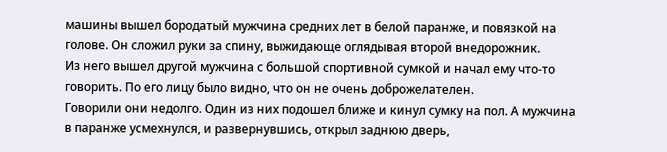машины вышел бородатый мужчина средних лет в белой паранже, и повязкой на голове. Он сложил руки за спину, выжидающе оглядывая второй внедорожник.
Из него вышел другой мужчина с большой спортивной сумкой и начал ему что-то говорить. По его лицу было видно, что он не очень доброжелателен.
Говорили они недолго. Один из них подошел ближе и кинул сумку на пол. А мужчина в паранже усмехнулся, и развернувшись, открыл заднюю дверь,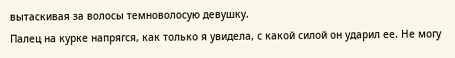вытаскивая за волосы темноволосую девушку.
Палец на курке напрягся, как только я увидела, с какой силой он ударил ее. Не могу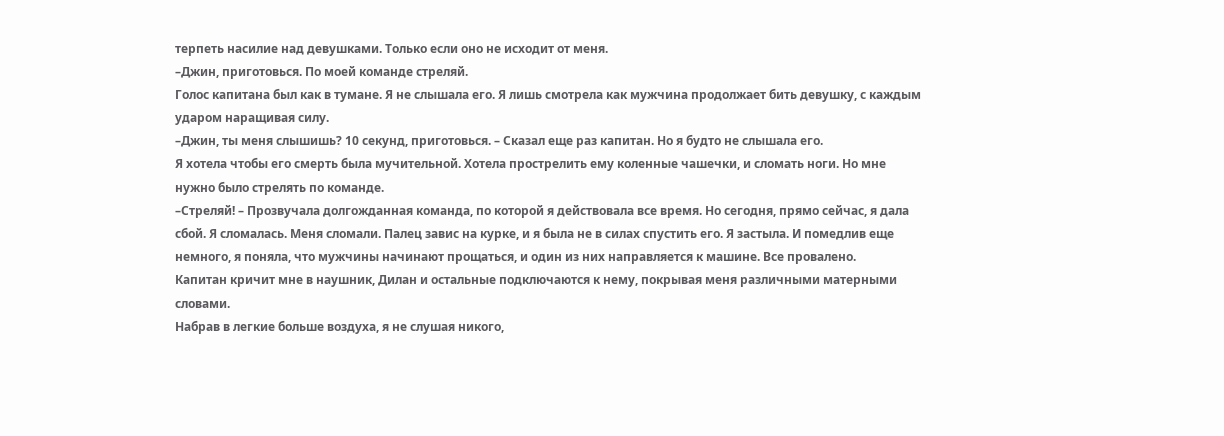терпеть насилие над девушками. Только если оно не исходит от меня.
–Джин, приготовься. По моей команде стреляй.
Голос капитана был как в тумане. Я не слышала его. Я лишь смотрела как мужчина продолжает бить девушку, с каждым ударом наращивая силу.
–Джин, ты меня слышишь? 10 секунд, приготовься. – Сказал еще раз капитан. Но я будто не слышала его.
Я хотела чтобы его смерть была мучительной. Хотела прострелить ему коленные чашечки, и сломать ноги. Но мне нужно было стрелять по команде.
–Стреляй! – Прозвучала долгожданная команда, по которой я действовала все время. Но сегодня, прямо сейчас, я дала сбой. Я сломалась. Меня сломали. Палец завис на курке, и я была не в силах спустить его. Я застыла. И помедлив еще немного, я поняла, что мужчины начинают прощаться, и один из них направляется к машине. Все провалено.
Капитан кричит мне в наушник, Дилан и остальные подключаются к нему, покрывая меня различными матерными словами.
Набрав в легкие больше воздуха, я не слушая никого,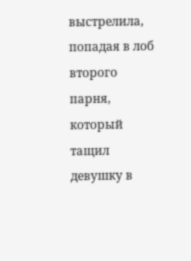выстрелила, попадая в лоб второго парня, который тащил девушку в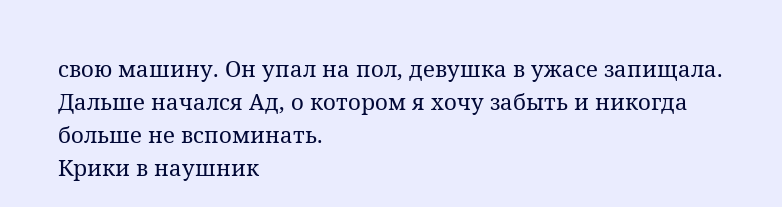свою машину. Он упал на пол, девушка в ужасе запищала.
Дальше начался Ад, о котором я хочу забыть и никогда больше не вспоминать.
Крики в наушник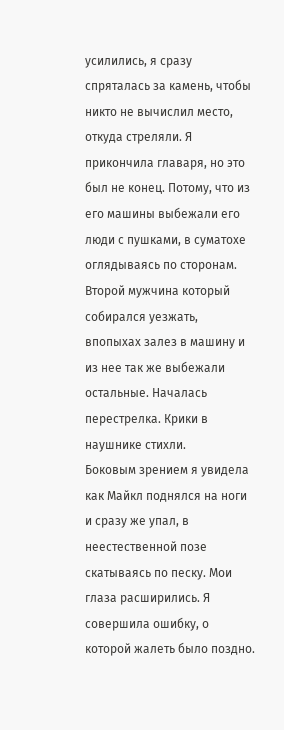усилились, я сразу спряталась за камень, чтобы никто не вычислил место, откуда стреляли. Я прикончила главаря, но это был не конец. Потому, что из его машины выбежали его люди с пушками, в суматохе оглядываясь по сторонам. Второй мужчина который собирался уезжать, впопыхах залез в машину и из нее так же выбежали остальные. Началась перестрелка. Крики в наушнике стихли.
Боковым зрением я увидела как Майкл поднялся на ноги и сразу же упал, в неестественной позе скатываясь по песку. Мои глаза расширились. Я совершила ошибку, о которой жалеть было поздно.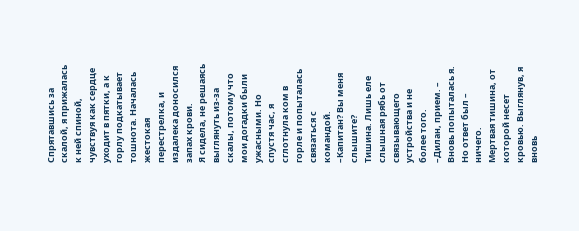Спрятавшись за скалой, я прижалась к ней спиной, чувствуя как сердце уходит в пятки, а к горлу подкатывает тошнота. Началась жестокая перестрелка, и издалека доносился запах крови.
Я сидела, не решаясь выглянуть из-за скалы, потому что мои догадки были ужасными. Но спустя час, я сглотнула ком в горле и попыталась связаться с командой.
–Капитан? Вы меня слышите?
Тишина. Лишь еле слышная рябь от связывающего устройства и не более того.
–Дилан, прием. – Вновь попыталась я. Но ответ был – ничего.
Мертвая тишина, от которой несет кровью. Выглянув, я вновь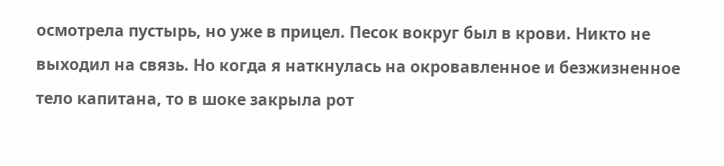осмотрела пустырь, но уже в прицел. Песок вокруг был в крови. Никто не выходил на связь. Но когда я наткнулась на окровавленное и безжизненное тело капитана, то в шоке закрыла рот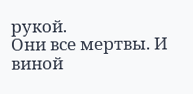рукой.
Они все мертвы. И виной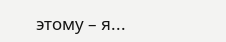этому – я...